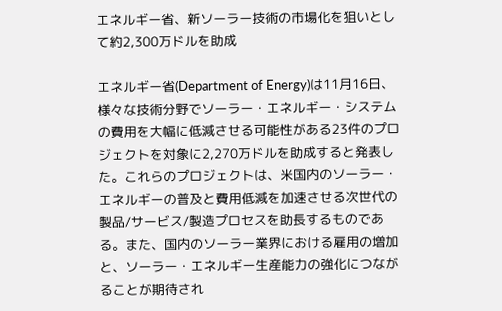エネルギー省、新ソーラー技術の市場化を狙いとして約2,300万ドルを助成

エネルギー省(Department of Energy)は11月16日、様々な技術分野でソーラー・エネルギー・システムの費用を大幅に低減させる可能性がある23件のプロジェクトを対象に2,270万ドルを助成すると発表した。これらのプロジェクトは、米国内のソーラー・エネルギーの普及と費用低減を加速させる次世代の製品/サービス/製造プロセスを助長するものである。また、国内のソーラー業界における雇用の増加と、ソーラー・エネルギー生産能力の強化につながることが期待され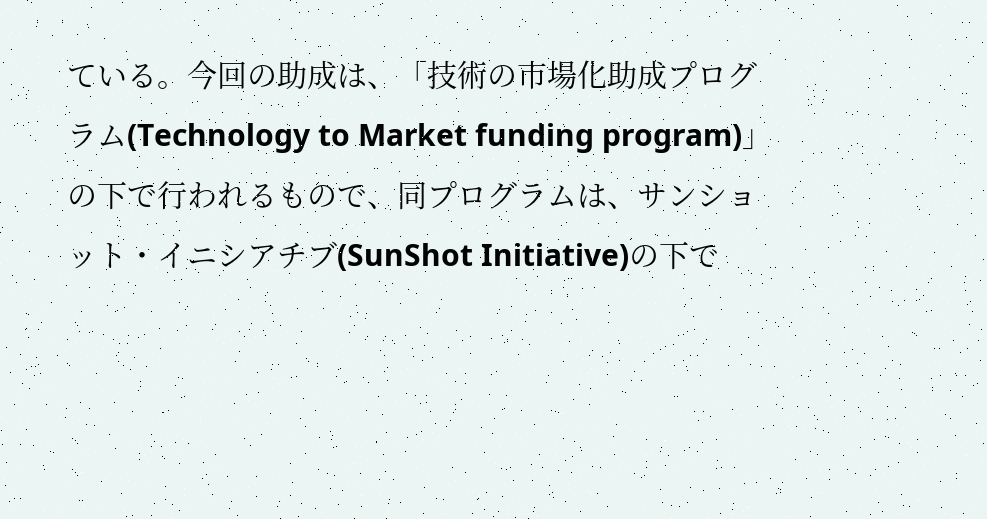ている。今回の助成は、「技術の市場化助成プログラム(Technology to Market funding program)」の下で行われるもので、同プログラムは、サンショット・イニシアチブ(SunShot Initiative)の下で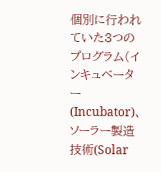個別に行われていた3つのプログラム(インキュベーター(Incubator)、ソーラー製造技術(Solar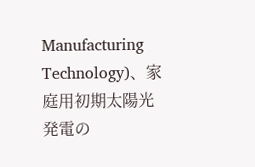Manufacturing Technology)、家庭用初期太陽光発電の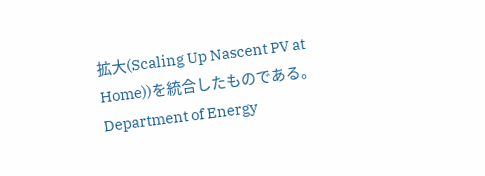拡大(Scaling Up Nascent PV at Home))を統合したものである。
Department of Energy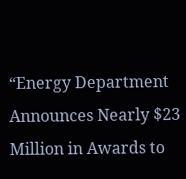“Energy Department Announces Nearly $23 Million in Awards to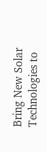Bring New Solar Technologies to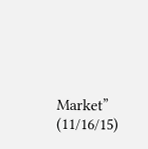Market” (11/16/15)